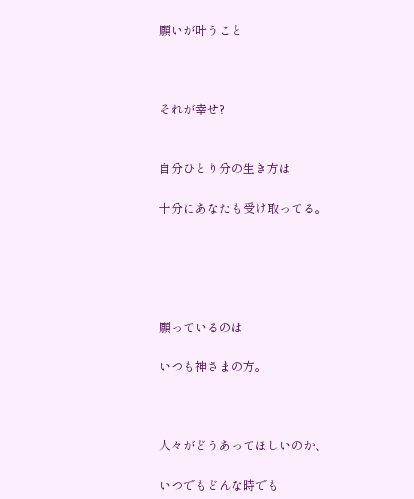願いが叶うこと



それが幸せ?


自分ひとり分の生き方は

十分にあなたも受け取ってる。





願っているのは

いつも神さまの方。



人々がどうあってほしいのか、

いつでもどんな時でも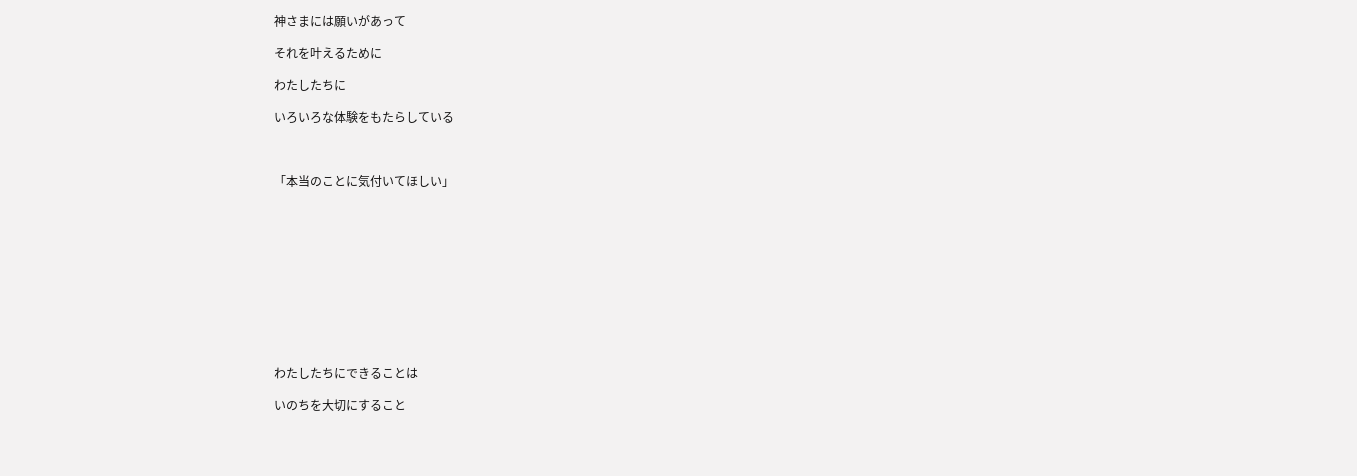神さまには願いがあって

それを叶えるために

わたしたちに

いろいろな体験をもたらしている



「本当のことに気付いてほしい」











わたしたちにできることは

いのちを大切にすること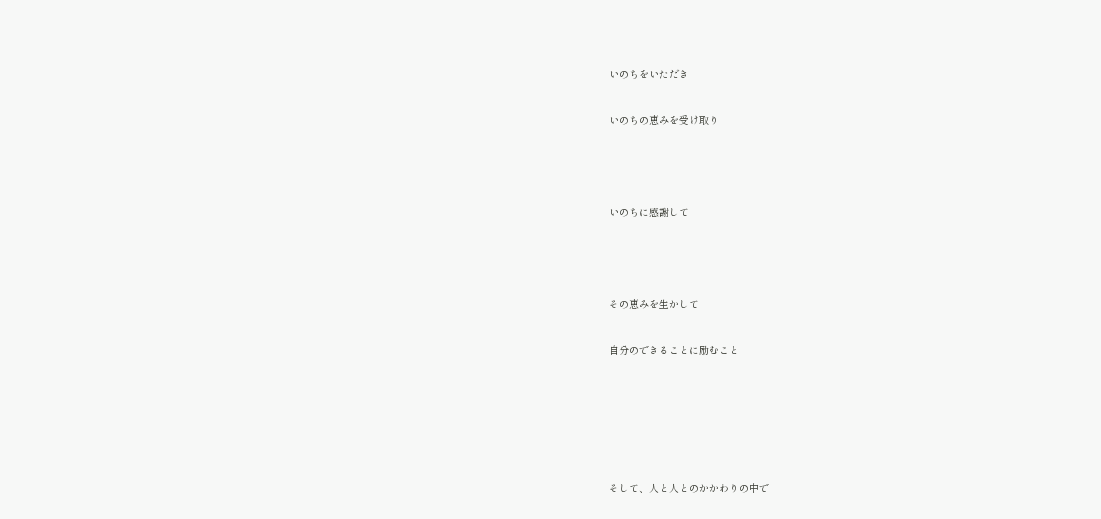いのちをいただき

いのちの恵みを受け取り



いのちに感謝して



その恵みを生かして

自分のできることに励むこと





そして、人と人とのかかわりの中で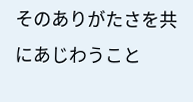そのありがたさを共にあじわうこと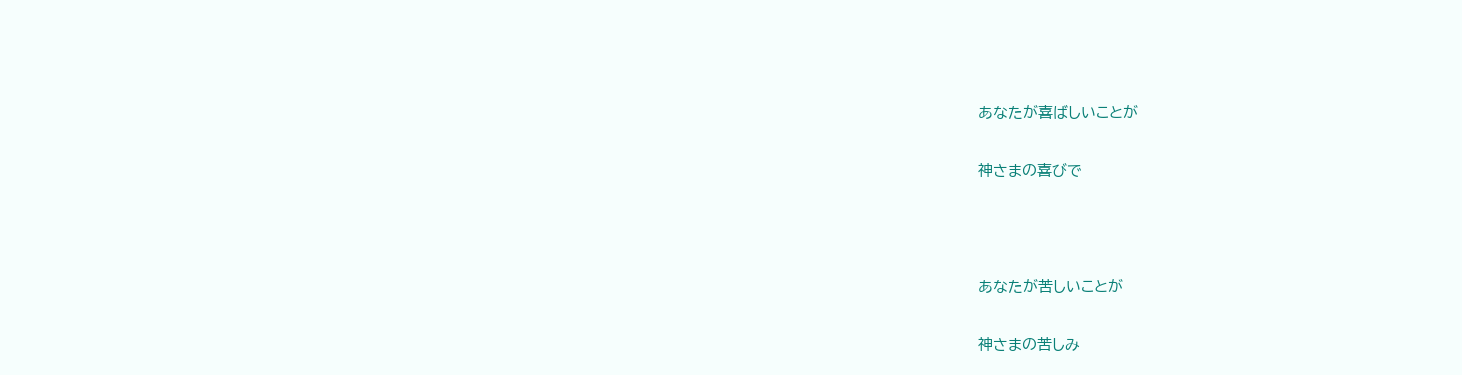あなたが喜ばしいことが

神さまの喜びで



あなたが苦しいことが

神さまの苦しみ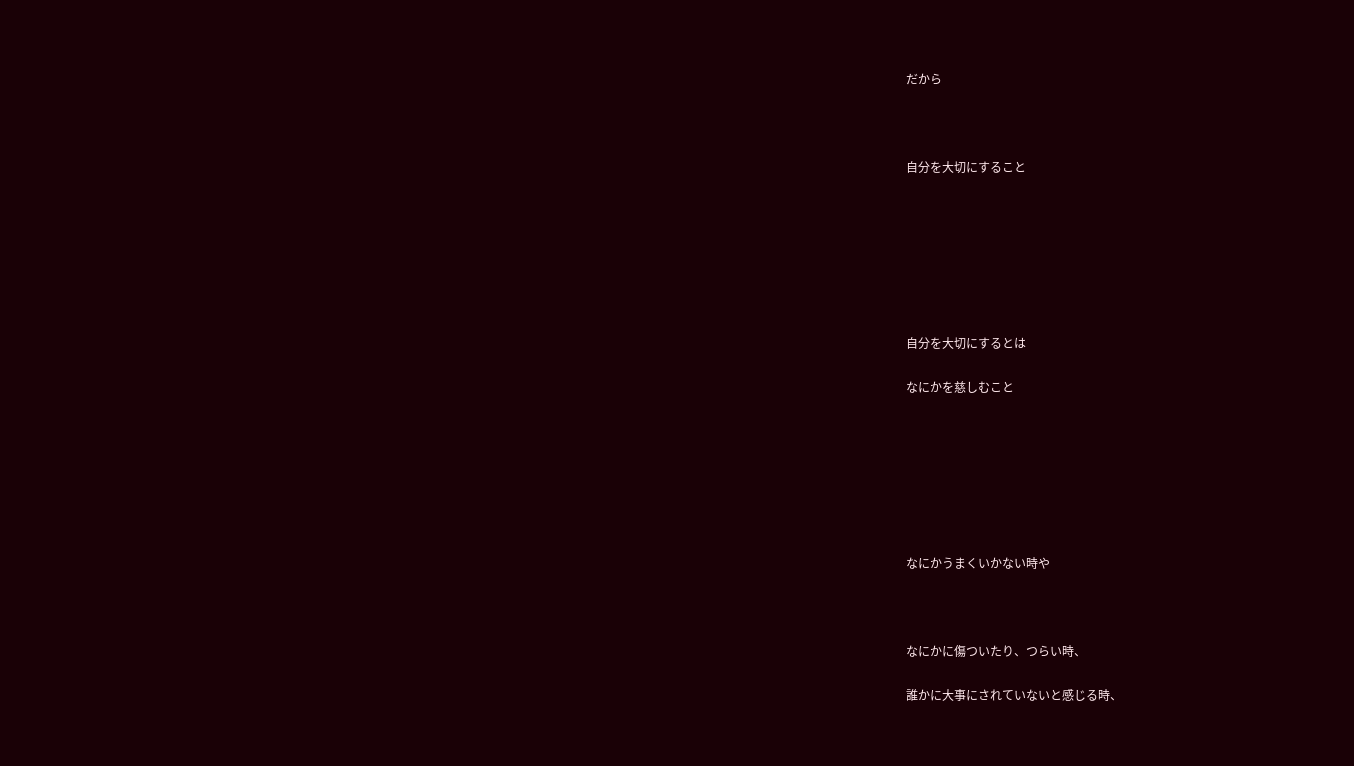だから



自分を大切にすること







自分を大切にするとは

なにかを慈しむこと







なにかうまくいかない時や



なにかに傷ついたり、つらい時、

誰かに大事にされていないと感じる時、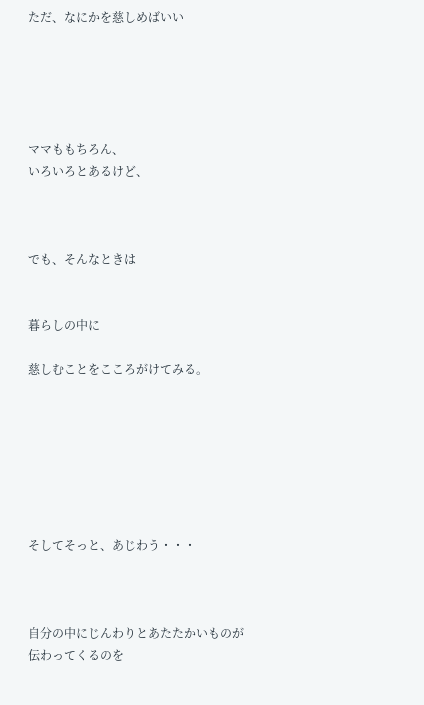ただ、なにかを慈しめばいい





ママももちろん、
いろいろとあるけど、



でも、そんなときは


暮らしの中に

慈しむことをこころがけてみる。







そしてそっと、あじわう・・・



自分の中にじんわりとあたたかいものが
伝わってくるのを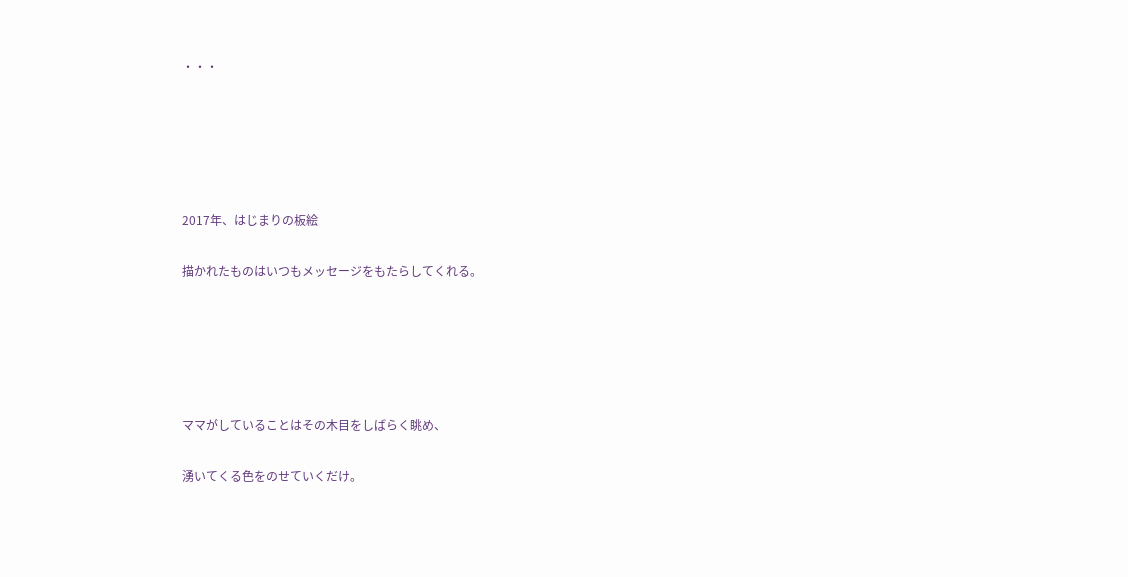・・・





2017年、はじまりの板絵

描かれたものはいつもメッセージをもたらしてくれる。





ママがしていることはその木目をしばらく眺め、

湧いてくる色をのせていくだけ。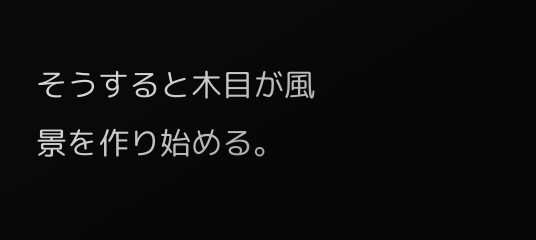そうすると木目が風景を作り始める。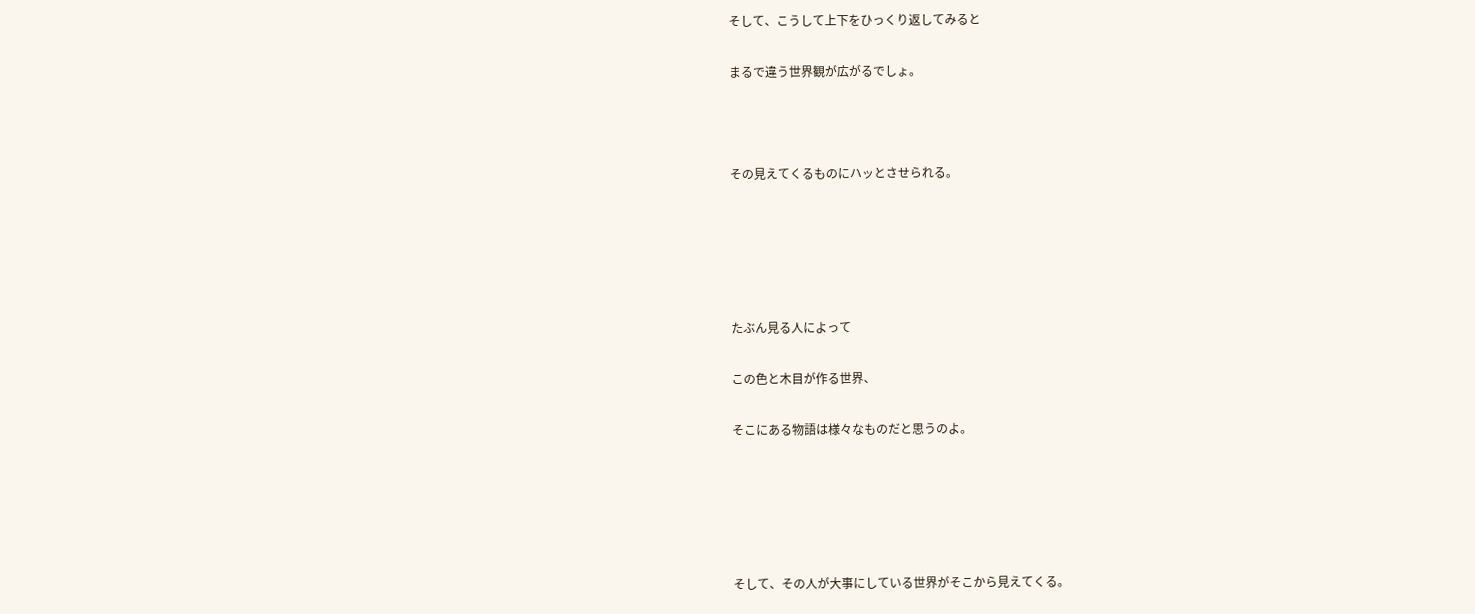そして、こうして上下をひっくり返してみると

まるで違う世界観が広がるでしょ。



その見えてくるものにハッとさせられる。





たぶん見る人によって

この色と木目が作る世界、

そこにある物語は様々なものだと思うのよ。





そして、その人が大事にしている世界がそこから見えてくる。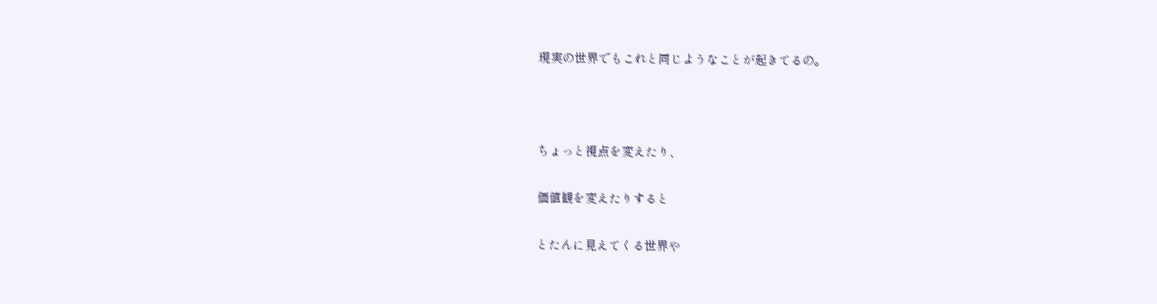現実の世界でもこれと同じようなことが起きてるの。



ちょっと視点を変えたり、

価値観を変えたりすると

とたんに見えてくる世界や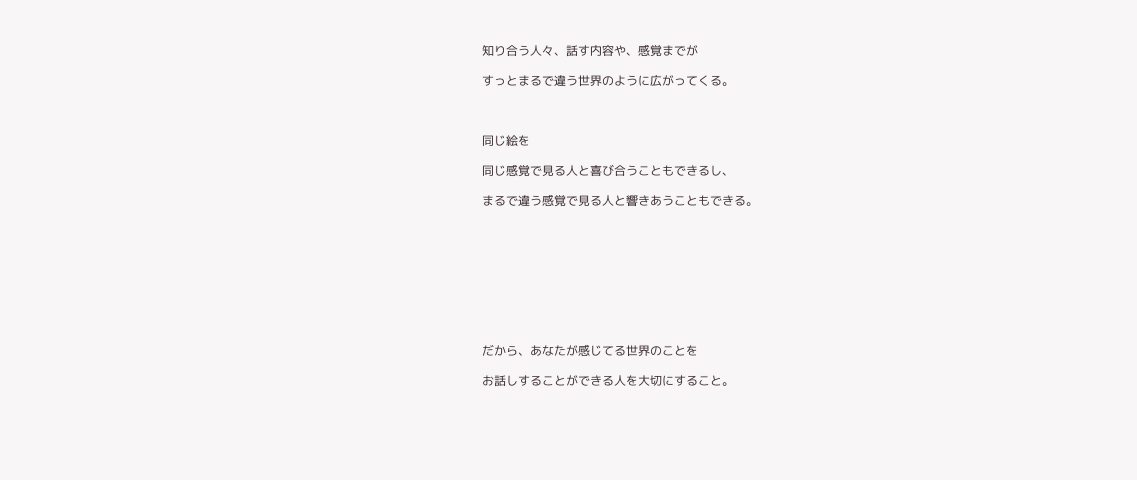知り合う人々、話す内容や、感覚までが

すっとまるで違う世界のように広がってくる。



同じ絵を

同じ感覚で見る人と喜び合うこともできるし、

まるで違う感覚で見る人と響きあうこともできる。









だから、あなたが感じてる世界のことを

お話しすることができる人を大切にすること。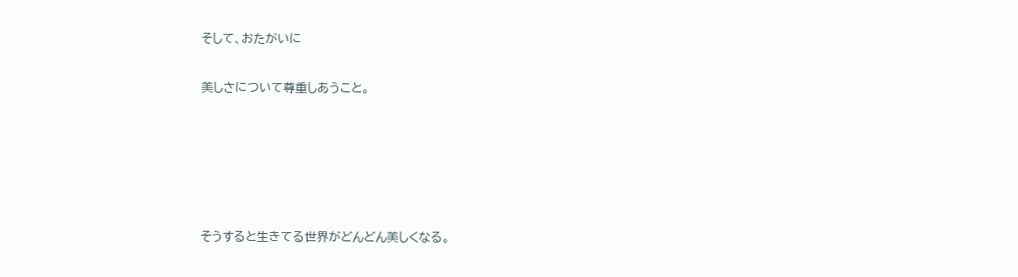そして、おたがいに

美しさについて尊重しあうこと。





そうすると生きてる世界がどんどん美しくなる。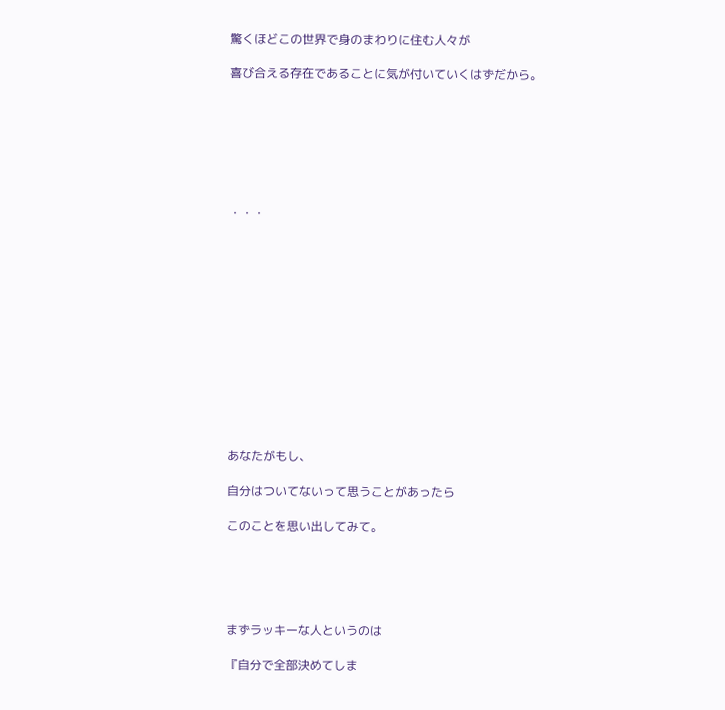驚くほどこの世界で身のまわりに住む人々が

喜び合える存在であることに気が付いていくはずだから。







・・・













あなたがもし、

自分はついてないって思うことがあったら

このことを思い出してみて。





まずラッキーな人というのは

『自分で全部決めてしま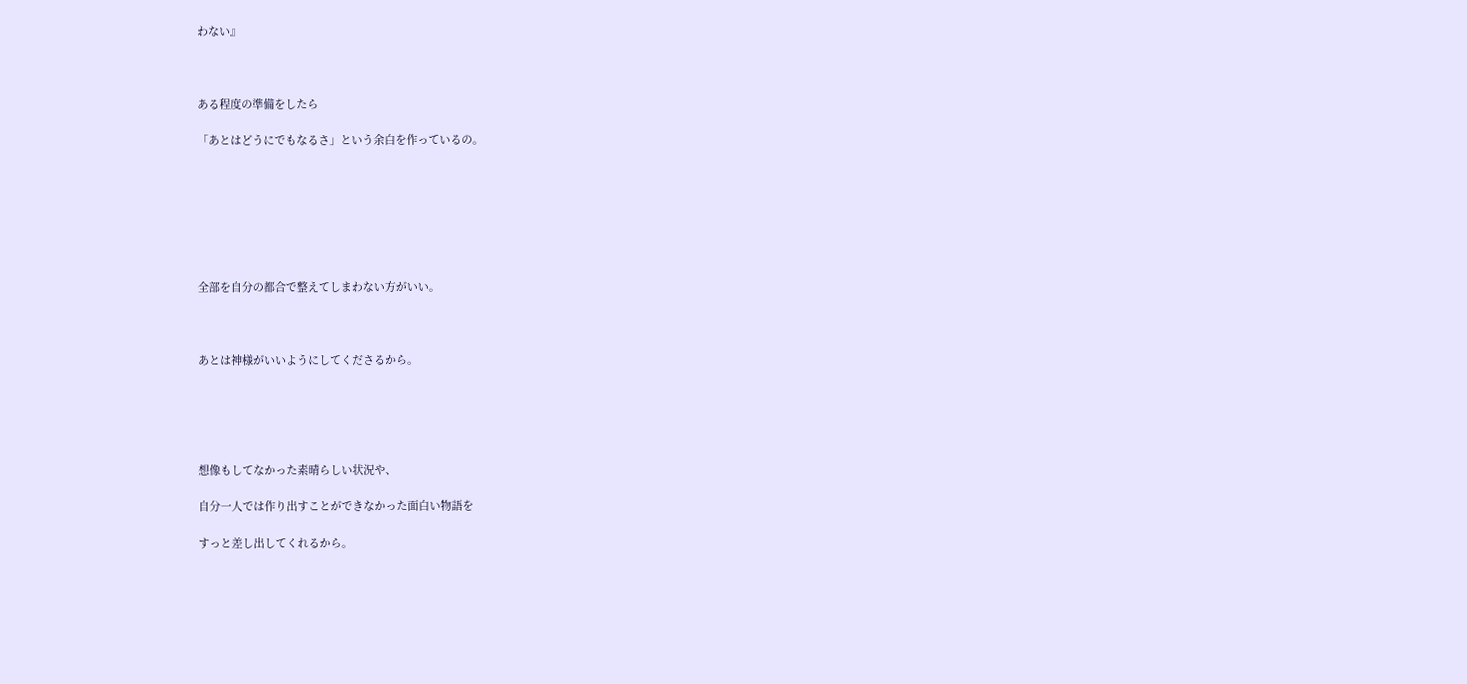わない』



ある程度の準備をしたら

「あとはどうにでもなるさ」という余白を作っているの。







全部を自分の都合で整えてしまわない方がいい。



あとは神様がいいようにしてくださるから。





想像もしてなかった素晴らしい状況や、

自分一人では作り出すことができなかった面白い物語を

すっと差し出してくれるから。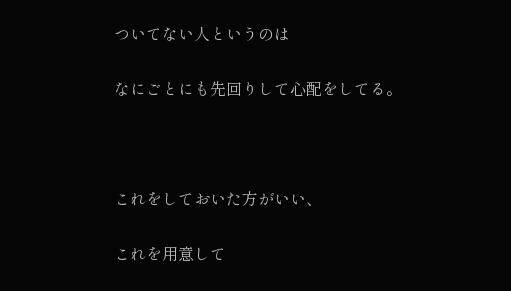ついてない人というのは

なにごとにも先回りして心配をしてる。



これをしておいた方がいい、

これを用意して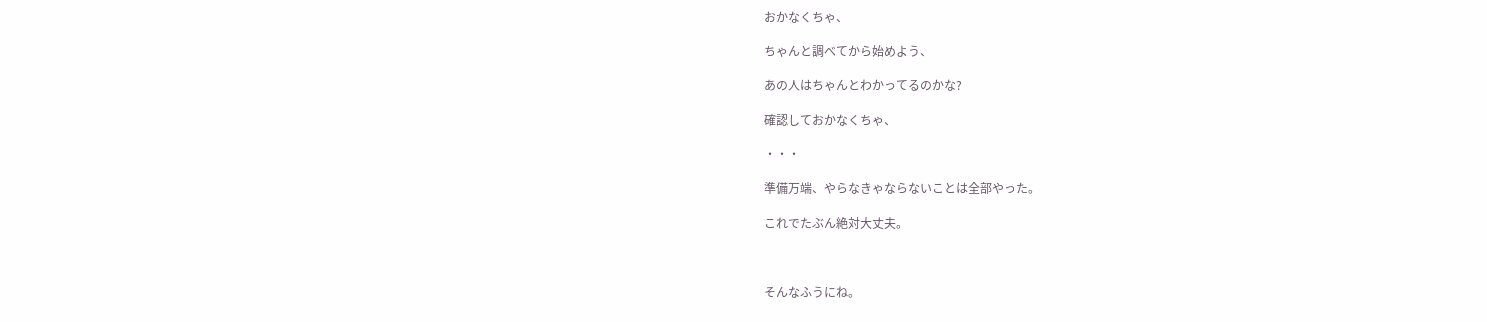おかなくちゃ、

ちゃんと調べてから始めよう、

あの人はちゃんとわかってるのかな?

確認しておかなくちゃ、

・・・

準備万端、やらなきゃならないことは全部やった。

これでたぶん絶対大丈夫。



そんなふうにね。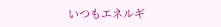いつもエネルギ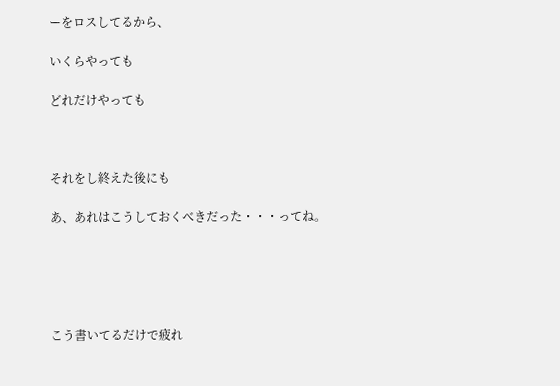ーをロスしてるから、

いくらやっても

どれだけやっても



それをし終えた後にも

あ、あれはこうしておくべきだった・・・ってね。





こう書いてるだけで疲れ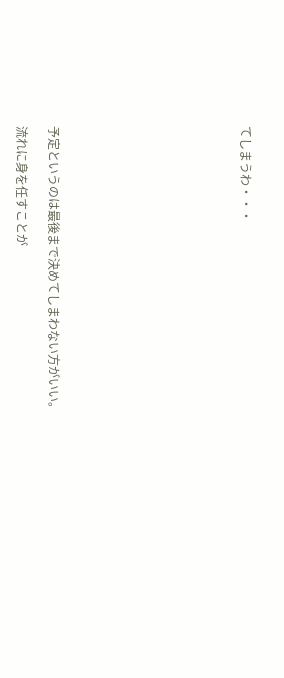てしまうわ・・・











予定というのは最後まで決めてしまわない方がいい。

流れに身を任すことが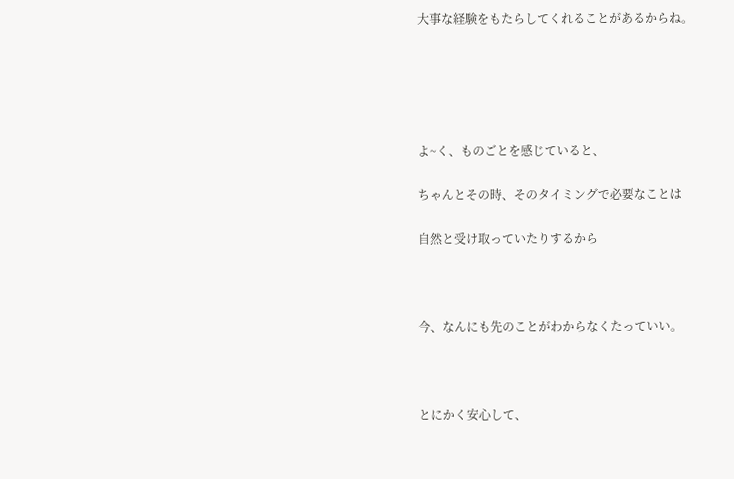大事な経験をもたらしてくれることがあるからね。





よ~く、ものごとを感じていると、

ちゃんとその時、そのタイミングで必要なことは

自然と受け取っていたりするから



今、なんにも先のことがわからなくたっていい。



とにかく安心して、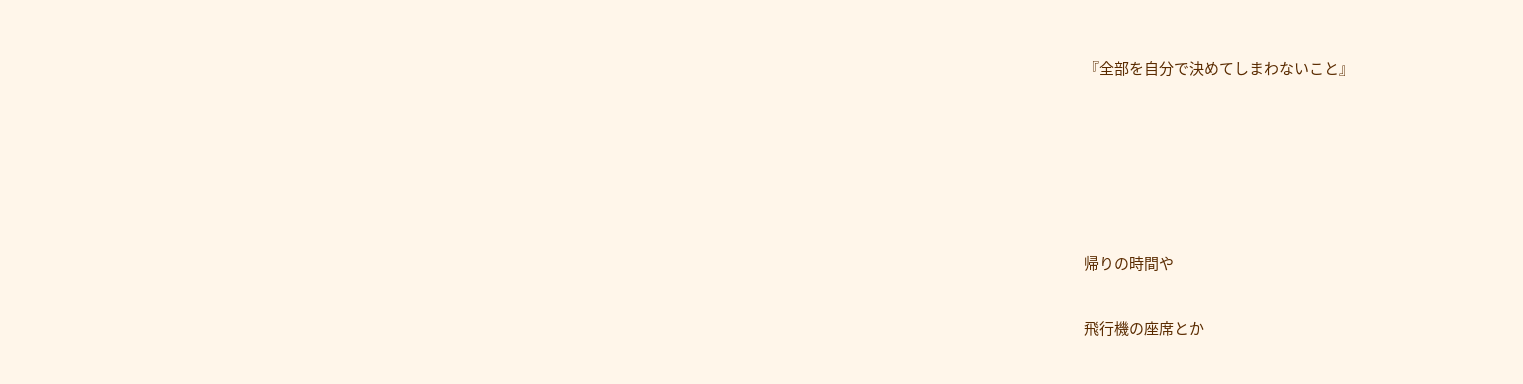『全部を自分で決めてしまわないこと』





帰りの時間や

飛行機の座席とか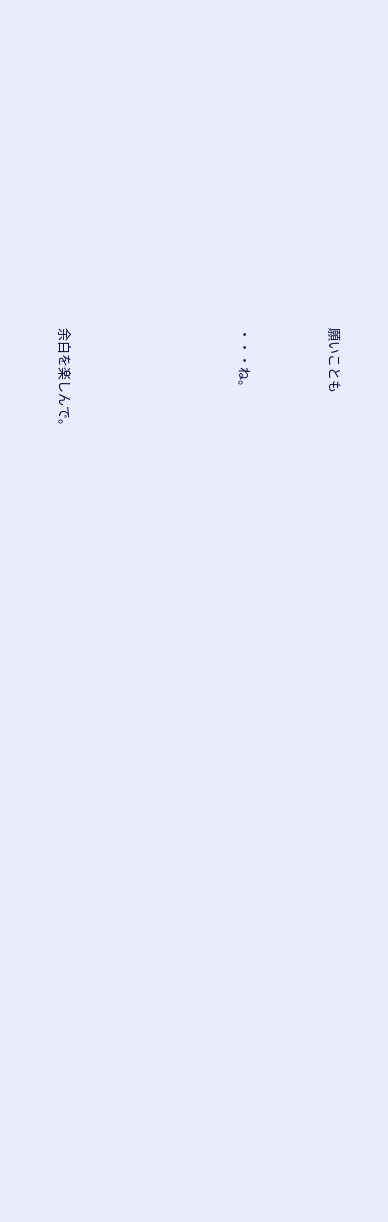願いことも



・・・ね。







余白を楽しんで。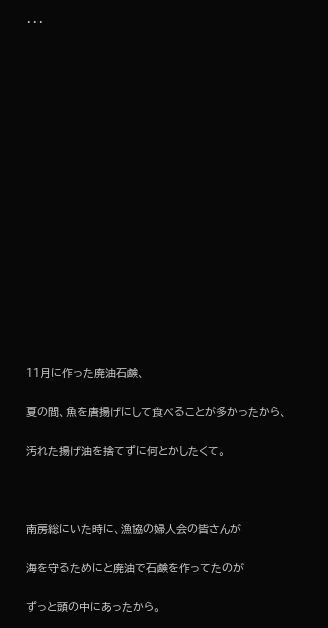・・・

















11月に作った廃油石鹸、

夏の間、魚を唐揚げにして食べることが多かったから、

汚れた揚げ油を捨てずに何とかしたくて。



南房総にいた時に、漁協の婦人会の皆さんが

海を守るためにと廃油で石鹸を作ってたのが

ずっと頭の中にあったから。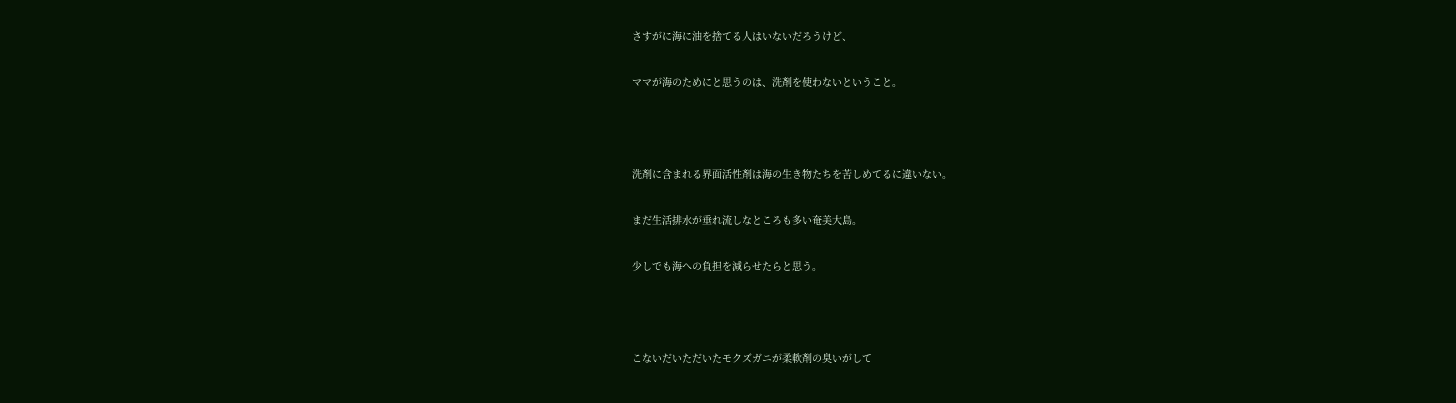さすがに海に油を捨てる人はいないだろうけど、

ママが海のためにと思うのは、洗剤を使わないということ。



洗剤に含まれる界面活性剤は海の生き物たちを苦しめてるに違いない。

まだ生活排水が垂れ流しなところも多い奄美大島。

少しでも海への負担を減らせたらと思う。



こないだいただいたモクズガニが柔軟剤の臭いがして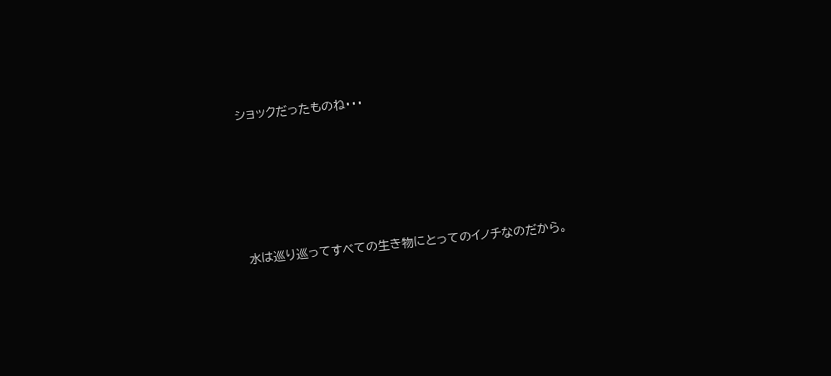ショックだったものね・・・





水は巡り巡ってすべての生き物にとってのイノチなのだから。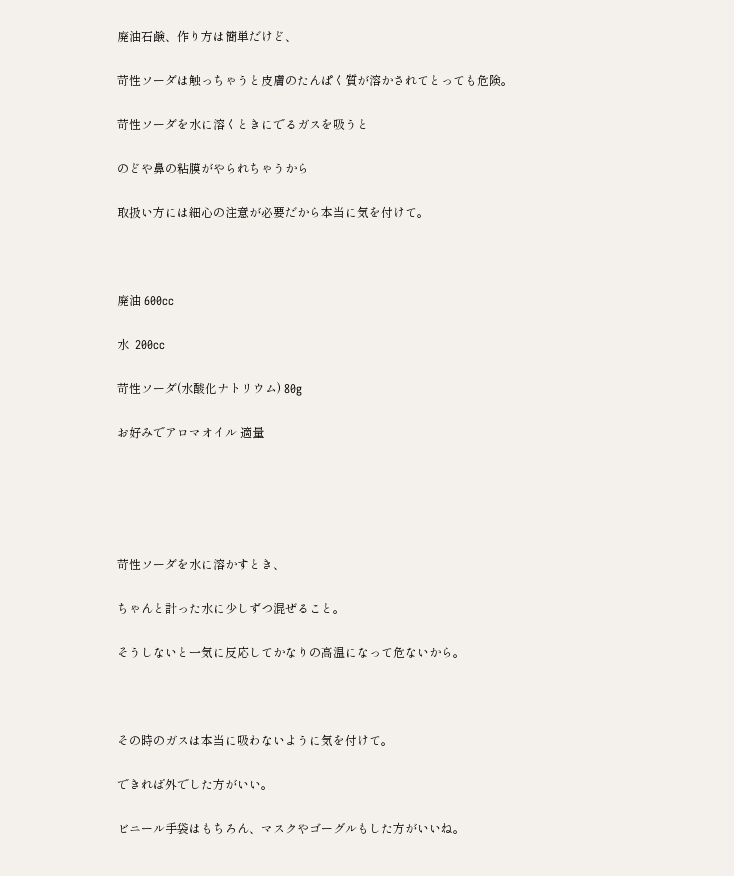廃油石鹸、作り方は簡単だけど、

苛性ソーダは触っちゃうと皮膚のたんぱく質が溶かされてとっても危険。

苛性ソーダを水に溶くときにでるガスを吸うと

のどや鼻の粘膜がやられちゃうから

取扱い方には細心の注意が必要だから本当に気を付けて。



廃油 600cc

水  200cc

苛性ソーダ(水酸化ナトリウム) 80g

お好みでアロマオイル 適量





苛性ソーダを水に溶かすとき、

ちゃんと計った水に少しずつ混ぜること。

そうしないと一気に反応してかなりの高温になって危ないから。



その時のガスは本当に吸わないように気を付けて。

できれば外でした方がいい。

ビニール手袋はもちろん、マスクやゴーグルもした方がいいね。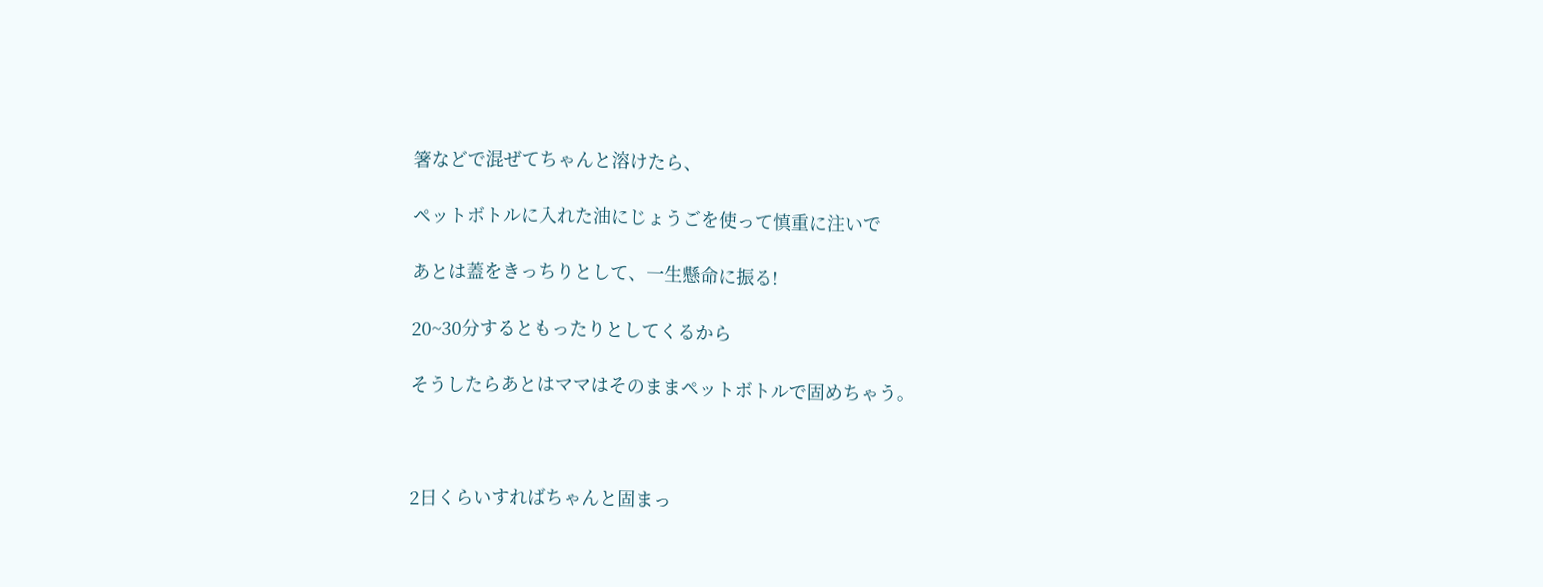箸などで混ぜてちゃんと溶けたら、

ペットボトルに入れた油にじょうごを使って慎重に注いで

あとは蓋をきっちりとして、一生懸命に振る!

20~30分するともったりとしてくるから

そうしたらあとはママはそのままペットボトルで固めちゃう。



2日くらいすればちゃんと固まっ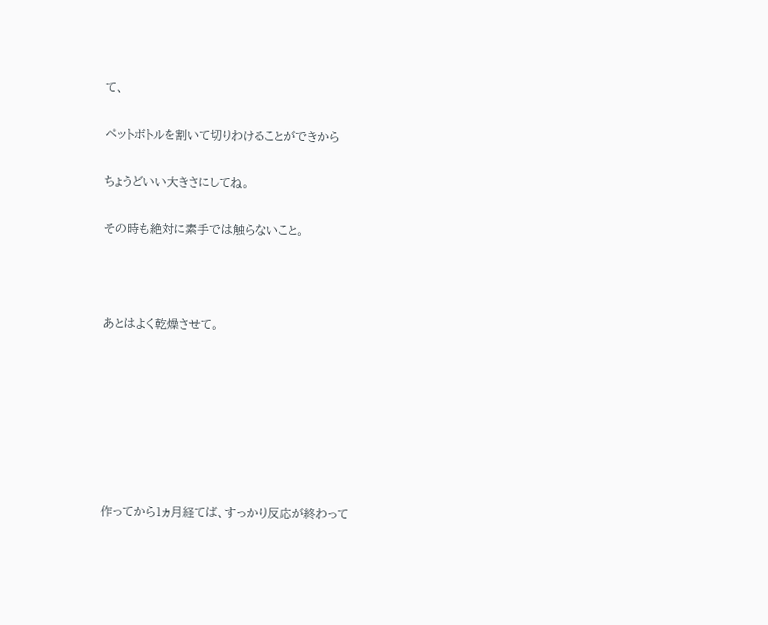て、

ペットボトルを割いて切りわけることができから

ちょうどいい大きさにしてね。

その時も絶対に素手では触らないこと。



あとはよく乾燥させて。







作ってから1ヵ月経てば、すっかり反応が終わって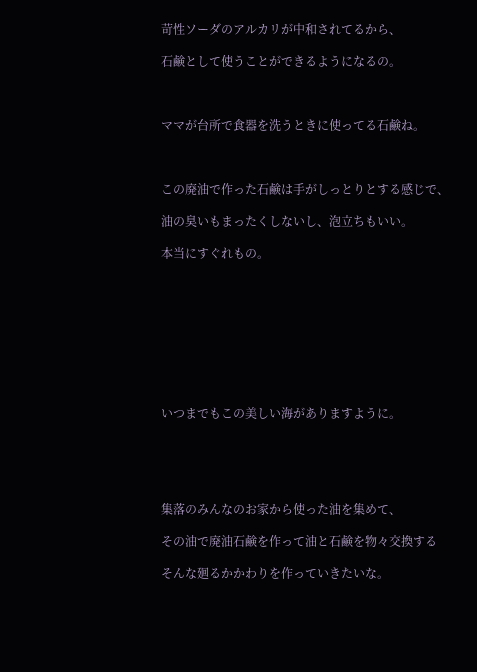苛性ソーダのアルカリが中和されてるから、

石鹸として使うことができるようになるの。



ママが台所で食器を洗うときに使ってる石鹸ね。



この廃油で作った石鹸は手がしっとりとする感じで、

油の臭いもまったくしないし、泡立ちもいい。

本当にすぐれもの。









いつまでもこの美しい海がありますように。





集落のみんなのお家から使った油を集めて、

その油で廃油石鹸を作って油と石鹸を物々交換する

そんな廻るかかわりを作っていきたいな。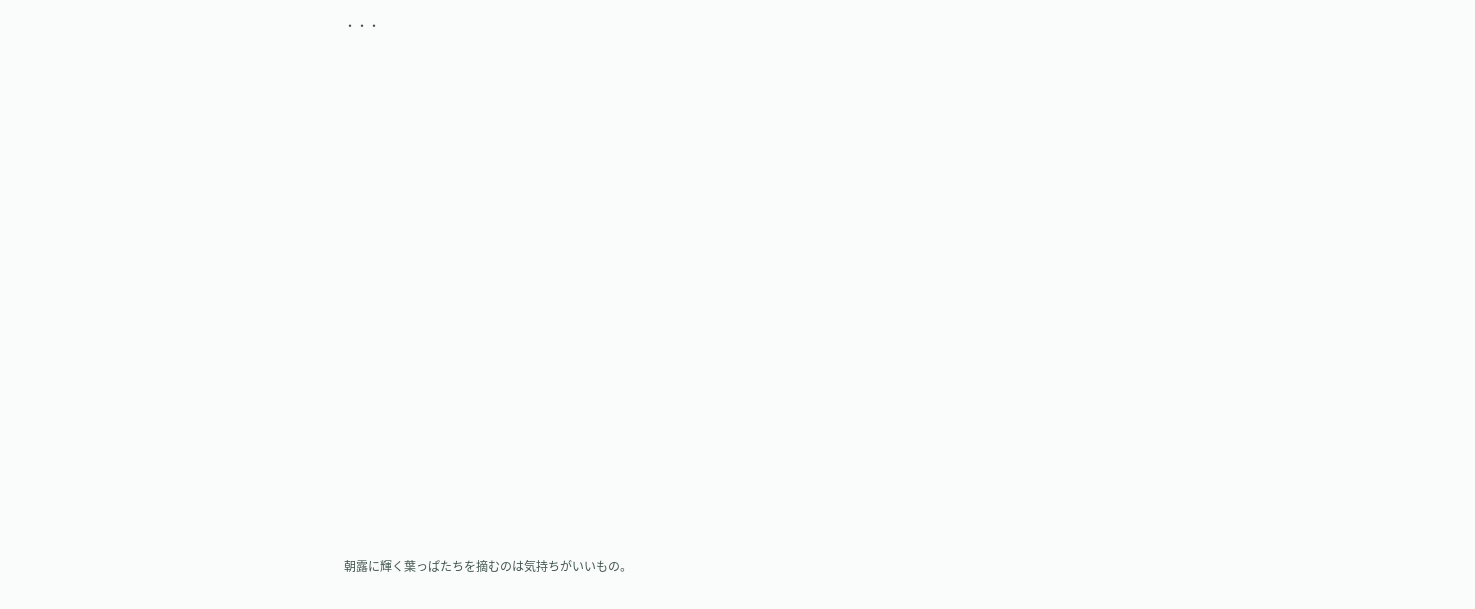・・・

























朝露に輝く葉っぱたちを摘むのは気持ちがいいもの。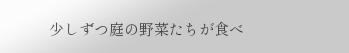少しずつ庭の野菜たちが食べ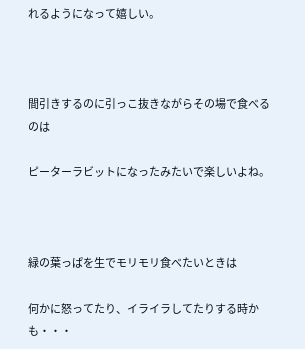れるようになって嬉しい。



間引きするのに引っこ抜きながらその場で食べるのは

ピーターラビットになったみたいで楽しいよね。



緑の葉っぱを生でモリモリ食べたいときは

何かに怒ってたり、イライラしてたりする時かも・・・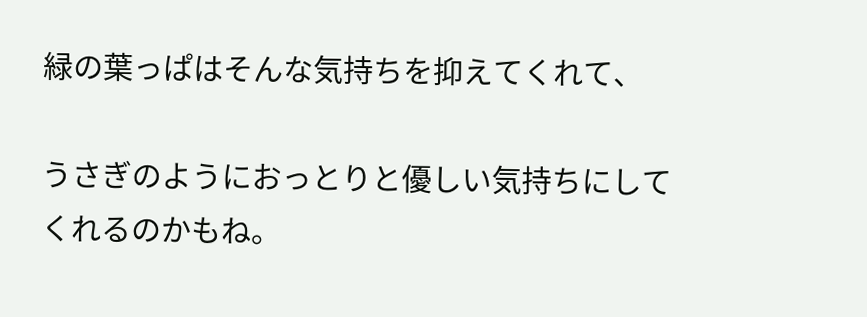緑の葉っぱはそんな気持ちを抑えてくれて、

うさぎのようにおっとりと優しい気持ちにしてくれるのかもね。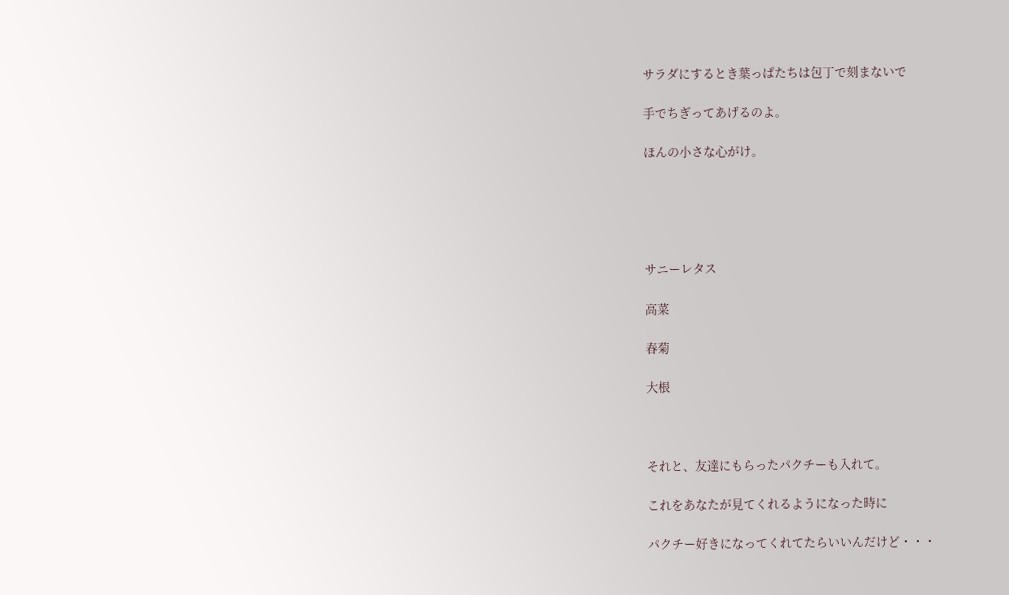サラダにするとき葉っぱたちは包丁で刻まないで

手でちぎってあげるのよ。

ほんの小さな心がけ。





サニーレタス

高菜

春菊

大根



それと、友達にもらったパクチーも入れて。

これをあなたが見てくれるようになった時に

パクチー好きになってくれてたらいいんだけど・・・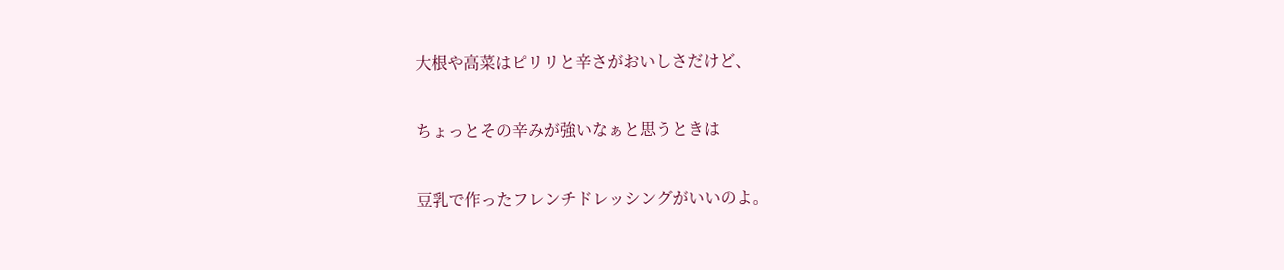大根や高菜はピリリと辛さがおいしさだけど、

ちょっとその辛みが強いなぁと思うときは

豆乳で作ったフレンチドレッシングがいいのよ。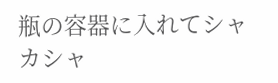瓶の容器に入れてシャカシャ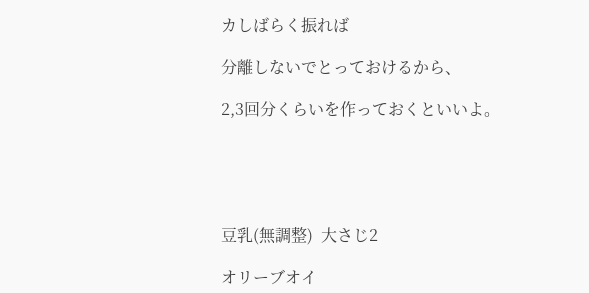カしばらく振れば

分離しないでとっておけるから、

2,3回分くらいを作っておくといいよ。





豆乳(無調整)  大さじ2

オリーブオイ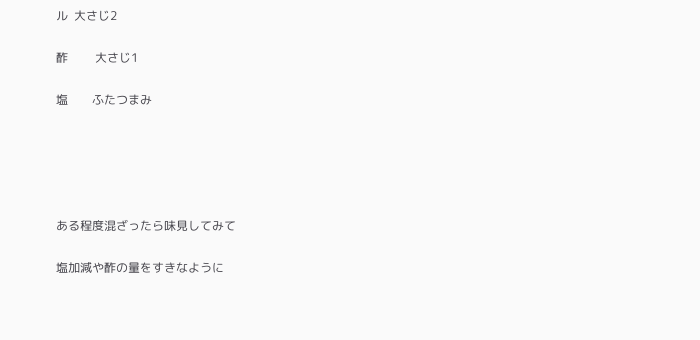ル  大さじ2

酢         大さじ1

塩        ふたつまみ





ある程度混ざったら味見してみて

塩加減や酢の量をすきなように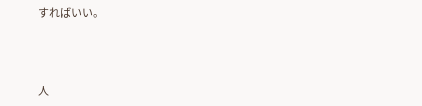すればいい。



人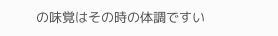の味覚はその時の体調ですい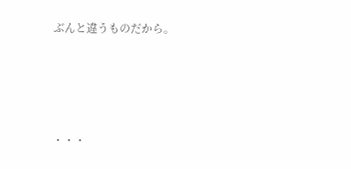ぶんと違うものだから。







・・・